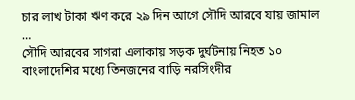চার লাখ টাকা ঋণ করে ২৯ দিন আগে সৌদি আরবে যায় জামাল …
সৌদি আরবের সাগরা এলাকায় সড়ক দুর্ঘটনায় নিহত ১০ বাংলাদেশির মধ্যে তিনজনের বাড়ি নরসিংদীর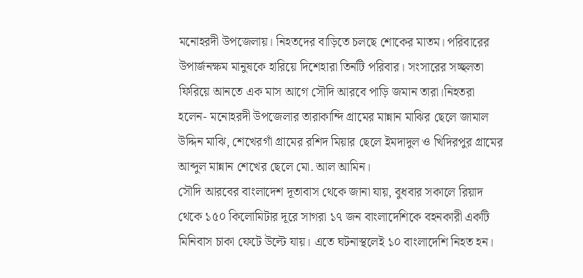মনোহরদী উপজেলায়। নিহতদের বাড়িতে চলছে শোকের মাতম। পরিবারের উপার্জনক্ষম মানুষকে হারিয়ে দিশেহারা তিনটি পরিবার। সংসারের সচ্ছলতা ফিরিয়ে আনতে এক মাস আগে সৌদি আরবে পাড়ি জমান তারা।নিহতরা হলেন- মনোহরদী উপজেলার তারাকান্দি গ্রামের মান্নান মাঝির ছেলে জামাল উদ্দিন মাঝি, শেখেরগাঁ গ্রামের রশিদ মিয়ার ছেলে ইমদাদুল ও খিদিরপুর গ্রামের আব্দুল মান্নান শেখের ছেলে মো. আল আমিন।
সৌদি আরবের বাংলাদেশ দূতাবাস থেকে জানা যায়, বুধবার সকালে রিয়াদ থেকে ১৫০ কিলোমিটার দূরে সাগরা ১৭ জন বাংলাদেশিকে বহনকারী একটি মিনিবাস চাকা ফেটে উল্টে যায়। এতে ঘটনাস্থলেই ১০ বাংলাদেশি নিহত হন।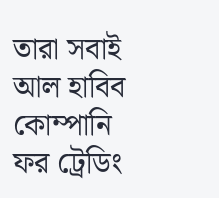তারা সবাই আল হাবিব কোম্পানি ফর ট্রেডিং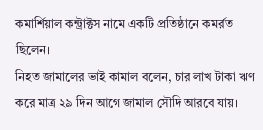কমার্শিয়াল কন্ট্রাক্টস নামে একটি প্রতিষ্ঠানে কমর্রত ছিলেন।
নিহত জামালের ভাই কামাল বলেন, চার লাখ টাকা ঋণ করে মাত্র ২৯ দিন আগে জামাল সৌদি আরবে যায়।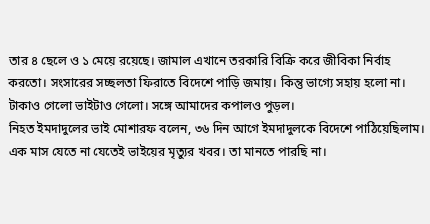তার ৪ ছেলে ও ১ মেয়ে রয়েছে। জামাল এখানে তরকারি বিক্রি করে জীবিকা নির্বাহ করতো। সংসারের সচ্ছলতা ফিরাতে বিদেশে পাড়ি জমায়। কিন্তু ভাগ্যে সহায় হলো না। টাকাও গেলো ভাইটাও গেলো। সঙ্গে আমাদের কপালও পুড়ল।
নিহত ইমদাদুলের ভাই মোশারফ বলেন, ৩৬ দিন আগে ইমদাদুলকে বিদেশে পাঠিয়েছিলাম। এক মাস যেতে না যেতেই ভাইয়ের মৃত্যুর খবর। তা মানতে পারছি না।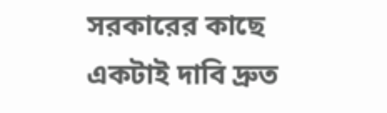সরকারের কাছে একটাই দাবি দ্রুত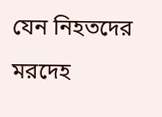যেন নিহতদের মরদেহ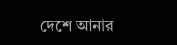দেশে আনার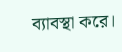ব্যাবস্থা করে।